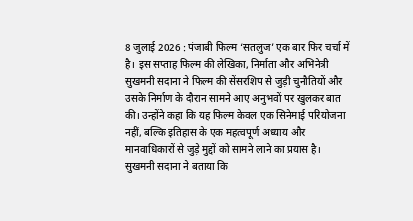8 जुलाई 2026 : पंजाबी फिल्म ‘सतलुज’ एक बार फिर चर्चा में है। इस सप्ताह फिल्म की लेखिका, निर्माता और अभिनेत्री सुखमनी सदाना ने फिल्म की सेंसरशिप से जुड़ी चुनौतियों और उसके निर्माण के दौरान सामने आए अनुभवों पर खुलकर बात की। उन्होंने कहा कि यह फिल्म केवल एक सिनेमाई परियोजना नहीं, बल्कि इतिहास के एक महत्वपूर्ण अध्याय और मानवाधिकारों से जुड़े मुद्दों को सामने लाने का प्रयास है।
सुखमनी सदाना ने बताया कि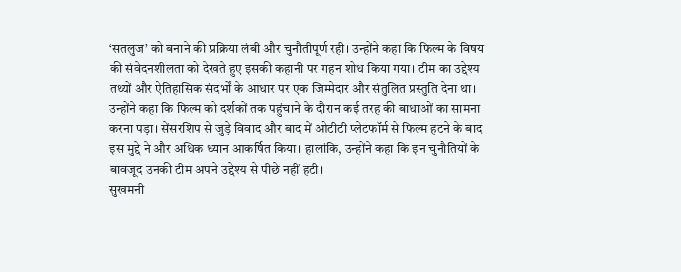‘सतलुज’ को बनाने की प्रक्रिया लंबी और चुनौतीपूर्ण रही। उन्होंने कहा कि फिल्म के विषय की संवेदनशीलता को देखते हुए इसकी कहानी पर गहन शोध किया गया। टीम का उद्देश्य तथ्यों और ऐतिहासिक संदर्भों के आधार पर एक जिम्मेदार और संतुलित प्रस्तुति देना था।
उन्होंने कहा कि फिल्म को दर्शकों तक पहुंचाने के दौरान कई तरह की बाधाओं का सामना करना पड़ा। सेंसरशिप से जुड़े विवाद और बाद में ओटीटी प्लेटफॉर्म से फिल्म हटने के बाद इस मुद्दे ने और अधिक ध्यान आकर्षित किया। हालांकि, उन्होंने कहा कि इन चुनौतियों के बावजूद उनकी टीम अपने उद्देश्य से पीछे नहीं हटी।
सुखमनी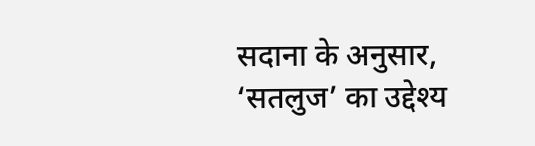सदाना के अनुसार, ‘सतलुज’ का उद्देश्य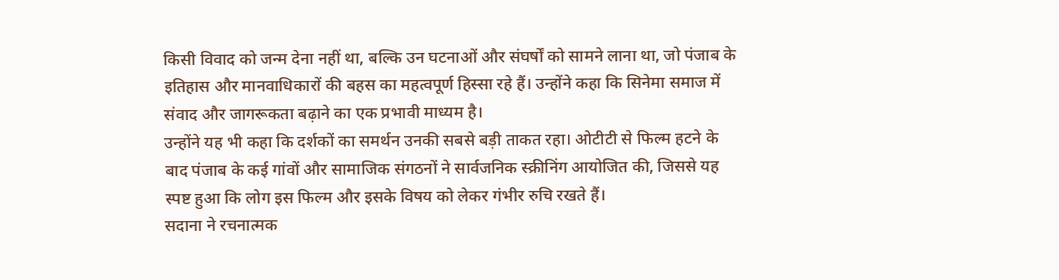किसी विवाद को जन्म देना नहीं था, बल्कि उन घटनाओं और संघर्षों को सामने लाना था, जो पंजाब के इतिहास और मानवाधिकारों की बहस का महत्वपूर्ण हिस्सा रहे हैं। उन्होंने कहा कि सिनेमा समाज में संवाद और जागरूकता बढ़ाने का एक प्रभावी माध्यम है।
उन्होंने यह भी कहा कि दर्शकों का समर्थन उनकी सबसे बड़ी ताकत रहा। ओटीटी से फिल्म हटने के बाद पंजाब के कई गांवों और सामाजिक संगठनों ने सार्वजनिक स्क्रीनिंग आयोजित की, जिससे यह स्पष्ट हुआ कि लोग इस फिल्म और इसके विषय को लेकर गंभीर रुचि रखते हैं।
सदाना ने रचनात्मक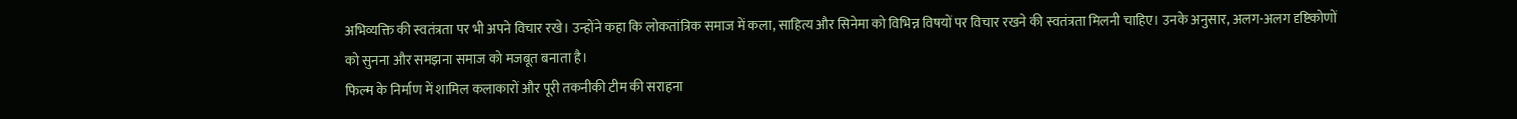अभिव्यक्ति की स्वतंत्रता पर भी अपने विचार रखे। उन्होंने कहा कि लोकतांत्रिक समाज में कला, साहित्य और सिनेमा को विभिन्न विषयों पर विचार रखने की स्वतंत्रता मिलनी चाहिए। उनके अनुसार, अलग-अलग दृष्टिकोणों को सुनना और समझना समाज को मजबूत बनाता है।
फिल्म के निर्माण में शामिल कलाकारों और पूरी तकनीकी टीम की सराहना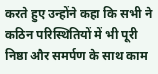करते हुए उन्होंने कहा कि सभी ने कठिन परिस्थितियों में भी पूरी निष्ठा और समर्पण के साथ काम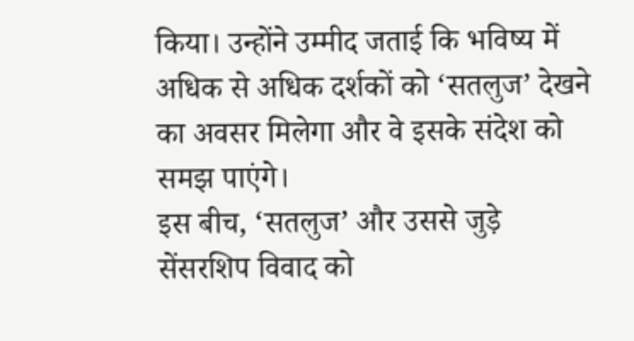किया। उन्होंने उम्मीद जताई कि भविष्य में अधिक से अधिक दर्शकों को ‘सतलुज’ देखने का अवसर मिलेगा और वे इसके संदेश को समझ पाएंगे।
इस बीच, ‘सतलुज’ और उससे जुड़े सेंसरशिप विवाद को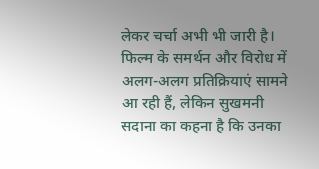लेकर चर्चा अभी भी जारी है। फिल्म के समर्थन और विरोध में अलग-अलग प्रतिक्रियाएं सामने आ रही हैं, लेकिन सुखमनी सदाना का कहना है कि उनका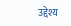उद्देश्य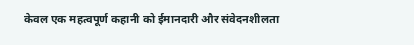केवल एक महत्वपूर्ण कहानी को ईमानदारी और संवेदनशीलता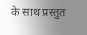के साथ प्रस्तुत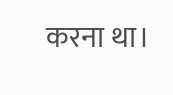करना था।